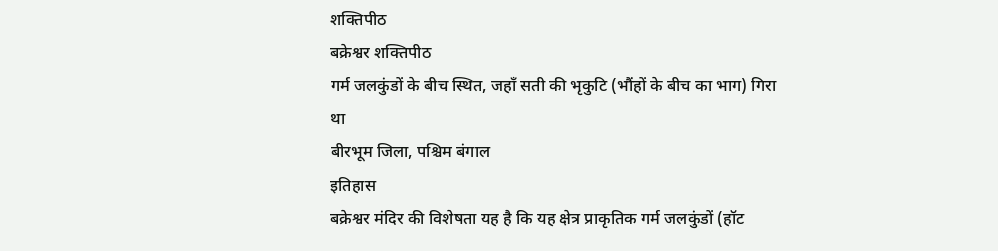शक्तिपीठ
बक्रेश्वर शक्तिपीठ
गर्म जलकुंडों के बीच स्थित, जहाँ सती की भृकुटि (भौंहों के बीच का भाग) गिरा था
बीरभूम जिला, पश्चिम बंगाल
इतिहास
बक्रेश्वर मंदिर की विशेषता यह है कि यह क्षेत्र प्राकृतिक गर्म जलकुंडों (हॉट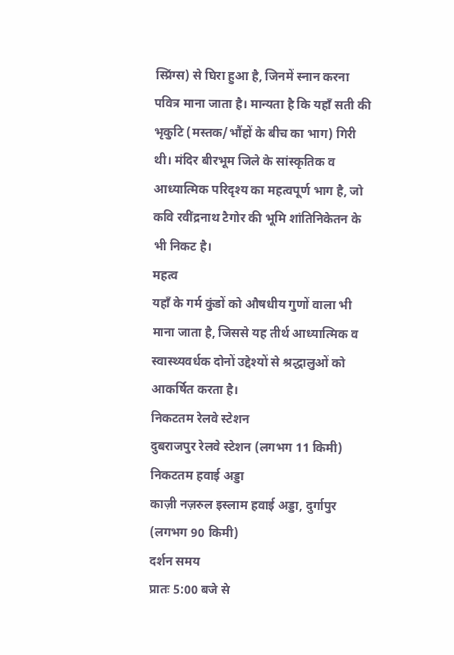स्प्रिंग्स) से घिरा हुआ है, जिनमें स्नान करना पवित्र माना जाता है। मान्यता है कि यहाँ सती की भृकुटि (मस्तक/भौंहों के बीच का भाग) गिरी थी। मंदिर बीरभूम जिले के सांस्कृतिक व आध्यात्मिक परिदृश्य का महत्वपूर्ण भाग है, जो कवि रवींद्रनाथ टैगोर की भूमि शांतिनिकेतन के भी निकट है।
महत्व
यहाँ के गर्म कुंडों को औषधीय गुणों वाला भी माना जाता है, जिससे यह तीर्थ आध्यात्मिक व स्वास्थ्यवर्धक दोनों उद्देश्यों से श्रद्धालुओं को आकर्षित करता है।
निकटतम रेलवे स्टेशन
दुबराजपुर रेलवे स्टेशन (लगभग 11 किमी)
निकटतम हवाई अड्डा
काज़ी नज़रुल इस्लाम हवाई अड्डा, दुर्गापुर (लगभग 90 किमी)
दर्शन समय
प्रातः 5:00 बजे से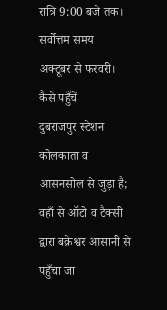रात्रि 9:00 बजे तक।
सर्वोत्तम समय
अक्टूबर से फरवरी।
कैसे पहुँचें
दुबराजपुर स्टेशन कोलकाता व आसनसोल से जुड़ा है; वहाँ से ऑटो व टैक्सी द्वारा बक्रेश्वर आसानी से पहुँचा जा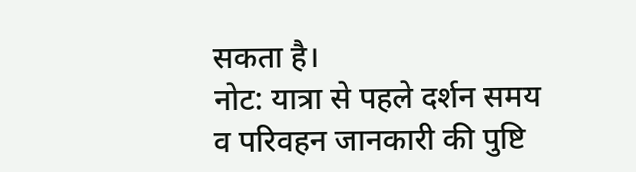सकता है।
नोट: यात्रा से पहले दर्शन समय व परिवहन जानकारी की पुष्टि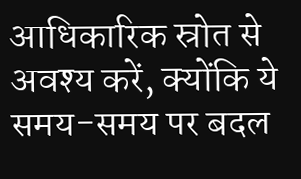आधिकारिक स्रोत से अवश्य करें, क्योंकि ये समय-समय पर बदल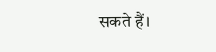सकते हैं।